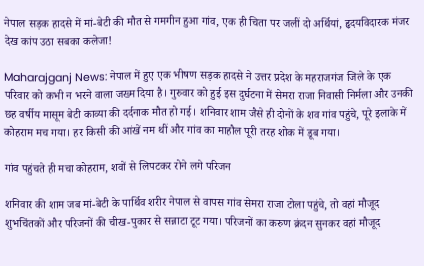नेपाल सड़क हादसे में मां-बेटी की मौत से गमगीन हुआ गांव, एक ही चिता पर जलीं दो अर्थियां, हृदयविदारक मंजर देख कांप उठा सबका कलेजा!

Maharajganj News: नेपाल में हुए एक भीषण सड़क हादसे ने उत्तर प्रदेश के महराजगंज जिले के एक परिवार को कभी न भरने वाला जख्म दिया है। गुरुवार को हुई इस दुर्घटना में सेमरा राजा निवासी निर्मला और उनकी छह वर्षीय मासूम बेटी काव्या की दर्दनाक मौत हो गई। शनिवार शाम जैसे ही दोनों के शव गांव पहुंचे, पूरे इलाके में कोहराम मच गया। हर किसी की आंखें नम थीं और गांव का माहौल पूरी तरह शोक में डूब गया।

गांव पहुंचते ही मचा कोहराम, शवों से लिपटकर रोने लगे परिजन

शनिवार की शाम जब मां-बेटी के पार्थिव शरीर नेपाल से वापस गांव सेमरा राजा टोला पहुंचे, तो वहां मौजूद शुभचिंतकों और परिजनों की चीख-पुकार से सन्नाटा टूट गया। परिजनों का करुण क्रंदन सुनकर वहां मौजूद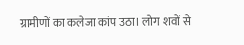ग्रामीणों का कलेजा कांप उठा। लोग शवों से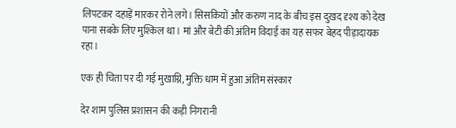लिपटकर दहाड़ें मारकर रोने लगे। सिसकियों और करुण नाद के बीच इस दुखद दृश्य को देख पाना सबके लिए मुश्किल था। मां और बेटी की अंतिम विदाई का यह सफर बेहद पीड़ादायक रहा।

एक ही चिता पर दी गई मुखाग्नि, मुक्ति धाम में हुआ अंतिम संस्कार

देर शाम पुलिस प्रशासन की कड़ी निगरानी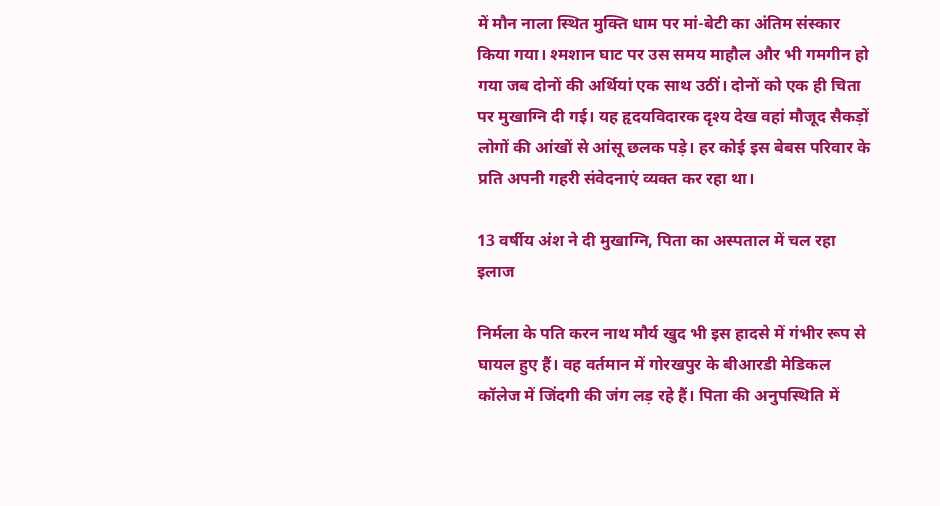में मौन नाला स्थित मुक्ति धाम पर मां-बेटी का अंतिम संस्कार किया गया। श्मशान घाट पर उस समय माहौल और भी गमगीन हो गया जब दोनों की अर्थियां एक साथ उठीं। दोनों को एक ही चिता पर मुखाग्नि दी गई। यह हृदयविदारक दृश्य देख वहां मौजूद सैकड़ों लोगों की आंखों से आंसू छलक पड़े। हर कोई इस बेबस परिवार के प्रति अपनी गहरी संवेदनाएं व्यक्त कर रहा था।

13 वर्षीय अंश ने दी मुखाग्नि, पिता का अस्पताल में चल रहा इलाज

निर्मला के पति करन नाथ मौर्य खुद भी इस हादसे में गंभीर रूप से घायल हुए हैं। वह वर्तमान में गोरखपुर के बीआरडी मेडिकल कॉलेज में जिंदगी की जंग लड़ रहे हैं। पिता की अनुपस्थिति में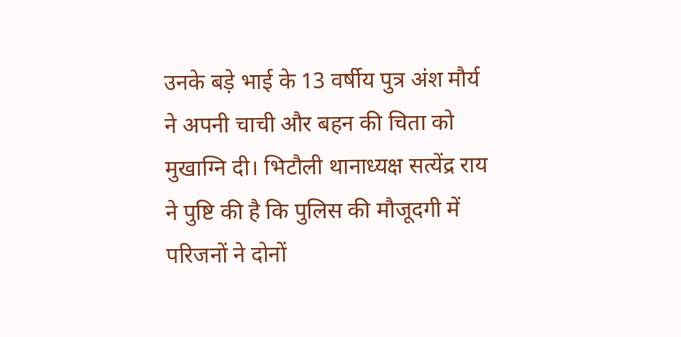उनके बड़े भाई के 13 वर्षीय पुत्र अंश मौर्य ने अपनी चाची और बहन की चिता को मुखाग्नि दी। भिटौली थानाध्यक्ष सत्येंद्र राय ने पुष्टि की है कि पुलिस की मौजूदगी में परिजनों ने दोनों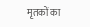मृतकों का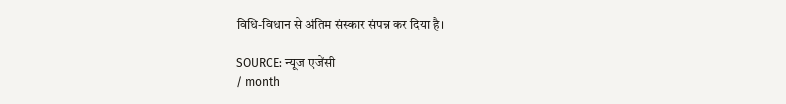विधि-विधान से अंतिम संस्कार संपन्न कर दिया है।

SOURCE: न्यूज एजेंसी
/ month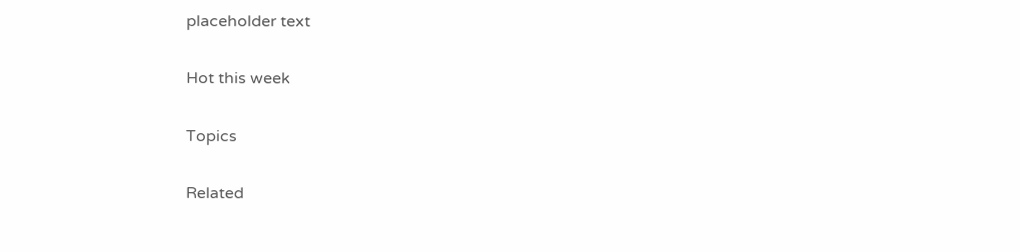placeholder text

Hot this week

Topics

Related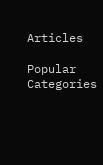Articles

Popular Categories